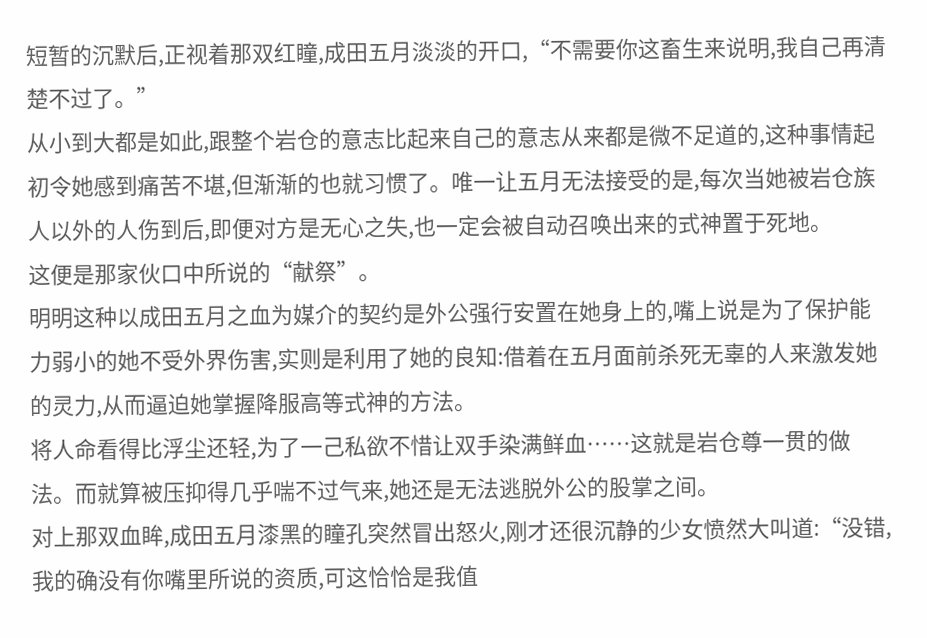短暂的沉默后,正视着那双红瞳,成田五月淡淡的开口,“不需要你这畜生来说明,我自己再清楚不过了。”
从小到大都是如此,跟整个岩仓的意志比起来自己的意志从来都是微不足道的,这种事情起初令她感到痛苦不堪,但渐渐的也就习惯了。唯一让五月无法接受的是,每次当她被岩仓族人以外的人伤到后,即便对方是无心之失,也一定会被自动召唤出来的式神置于死地。
这便是那家伙口中所说的“献祭”。
明明这种以成田五月之血为媒介的契约是外公强行安置在她身上的,嘴上说是为了保护能力弱小的她不受外界伤害,实则是利用了她的良知:借着在五月面前杀死无辜的人来激发她的灵力,从而逼迫她掌握降服高等式神的方法。
将人命看得比浮尘还轻,为了一己私欲不惜让双手染满鲜血……这就是岩仓尊一贯的做法。而就算被压抑得几乎喘不过气来,她还是无法逃脱外公的股掌之间。
对上那双血眸,成田五月漆黑的瞳孔突然冒出怒火,刚才还很沉静的少女愤然大叫道:“没错,我的确没有你嘴里所说的资质,可这恰恰是我值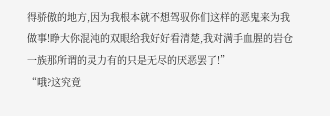得骄傲的地方,因为我根本就不想驾驭你们这样的恶鬼来为我做事!睁大你混沌的双眼给我好好看清楚,我对满手血腥的岩仓一族那所谓的灵力有的只是无尽的厌恶罢了!”
“哦?这究竟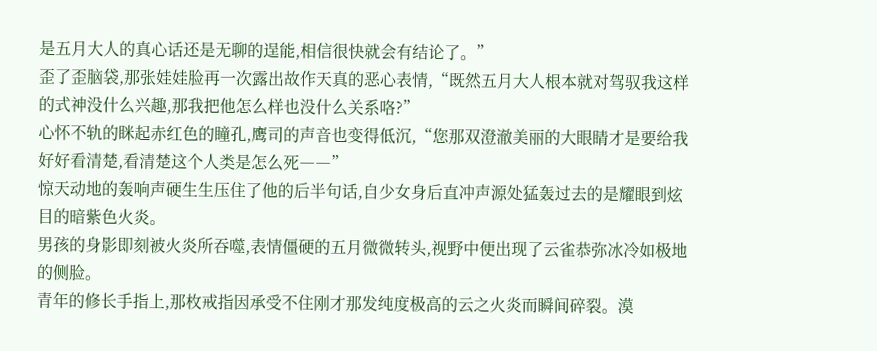是五月大人的真心话还是无聊的逞能,相信很快就会有结论了。”
歪了歪脑袋,那张娃娃脸再一次露出故作天真的恶心表情,“既然五月大人根本就对驾驭我这样的式神没什么兴趣,那我把他怎么样也没什么关系咯?”
心怀不轨的眯起赤红色的瞳孔,鹰司的声音也变得低沉,“您那双澄澈美丽的大眼睛才是要给我好好看清楚,看清楚这个人类是怎么死――”
惊天动地的轰响声硬生生压住了他的后半句话,自少女身后直冲声源处猛轰过去的是耀眼到炫目的暗紫色火炎。
男孩的身影即刻被火炎所吞噬,表情僵硬的五月微微转头,视野中便出现了云雀恭弥冰冷如极地的侧脸。
青年的修长手指上,那枚戒指因承受不住刚才那发纯度极高的云之火炎而瞬间碎裂。漠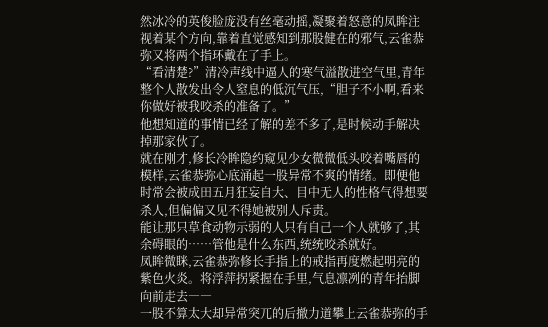然冰冷的英俊脸庞没有丝毫动摇,凝聚着怒意的凤眸注视着某个方向,靠着直觉感知到那股健在的邪气,云雀恭弥又将两个指环戴在了手上。
“看清楚?”清冷声线中逼人的寒气溢散进空气里,青年整个人散发出令人窒息的低沉气压,“胆子不小啊,看来你做好被我咬杀的准备了。”
他想知道的事情已经了解的差不多了,是时候动手解决掉那家伙了。
就在刚才,修长冷眸隐约窥见少女微微低头咬着嘴唇的模样,云雀恭弥心底涌起一股异常不爽的情绪。即便他时常会被成田五月狂妄自大、目中无人的性格气得想要杀人,但偏偏又见不得她被别人斥责。
能让那只草食动物示弱的人只有自己一个人就够了,其余碍眼的……管他是什么东西,统统咬杀就好。
凤眸微眯,云雀恭弥修长手指上的戒指再度燃起明亮的紫色火炎。将浮萍拐紧握在手里,气息凛冽的青年抬脚向前走去――
一股不算太大却异常突兀的后撤力道攀上云雀恭弥的手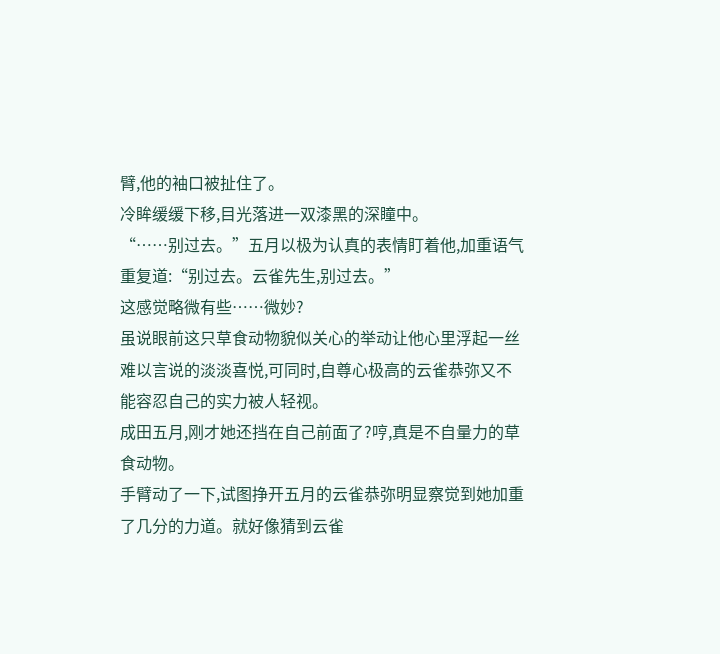臂,他的袖口被扯住了。
冷眸缓缓下移,目光落进一双漆黑的深瞳中。
“……别过去。”五月以极为认真的表情盯着他,加重语气重复道:“别过去。云雀先生,别过去。”
这感觉略微有些……微妙?
虽说眼前这只草食动物貌似关心的举动让他心里浮起一丝难以言说的淡淡喜悦,可同时,自尊心极高的云雀恭弥又不能容忍自己的实力被人轻视。
成田五月,刚才她还挡在自己前面了?哼,真是不自量力的草食动物。
手臂动了一下,试图挣开五月的云雀恭弥明显察觉到她加重了几分的力道。就好像猜到云雀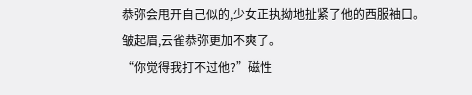恭弥会甩开自己似的,少女正执拗地扯紧了他的西服袖口。
皱起眉,云雀恭弥更加不爽了。
“你觉得我打不过他?”磁性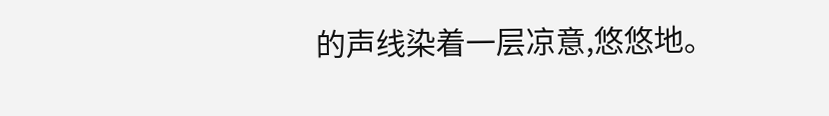的声线染着一层凉意,悠悠地。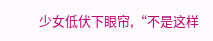少女低伏下眼帘,“不是这样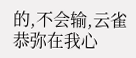的,不会输,云雀恭弥在我心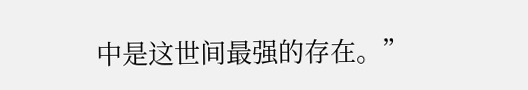中是这世间最强的存在。”